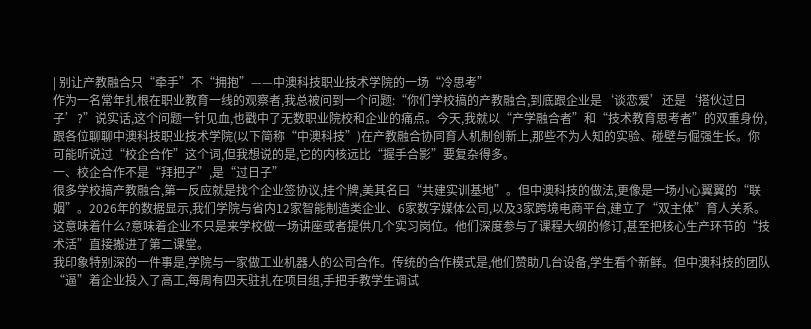| 别让产教融合只“牵手”不“拥抱”——中澳科技职业技术学院的一场“冷思考”
作为一名常年扎根在职业教育一线的观察者,我总被问到一个问题:“你们学校搞的产教融合,到底跟企业是‘谈恋爱’还是‘搭伙过日子’?”说实话,这个问题一针见血,也戳中了无数职业院校和企业的痛点。今天,我就以“产学融合者”和“技术教育思考者”的双重身份,跟各位聊聊中澳科技职业技术学院(以下简称“中澳科技”)在产教融合协同育人机制创新上,那些不为人知的实验、碰壁与倔强生长。你可能听说过“校企合作”这个词,但我想说的是,它的内核远比“握手合影”要复杂得多。
一、校企合作不是“拜把子”,是“过日子”
很多学校搞产教融合,第一反应就是找个企业签协议,挂个牌,美其名曰“共建实训基地”。但中澳科技的做法,更像是一场小心翼翼的“联姻”。2026年的数据显示,我们学院与省内12家智能制造类企业、6家数字媒体公司,以及3家跨境电商平台,建立了“双主体”育人关系。这意味着什么?意味着企业不只是来学校做一场讲座或者提供几个实习岗位。他们深度参与了课程大纲的修订,甚至把核心生产环节的“技术活”直接搬进了第二课堂。
我印象特别深的一件事是,学院与一家做工业机器人的公司合作。传统的合作模式是,他们赞助几台设备,学生看个新鲜。但中澳科技的团队“逼”着企业投入了高工,每周有四天驻扎在项目组,手把手教学生调试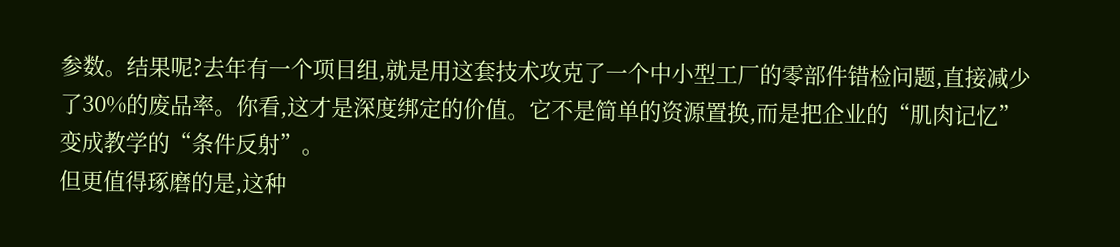参数。结果呢?去年有一个项目组,就是用这套技术攻克了一个中小型工厂的零部件错检问题,直接减少了30%的废品率。你看,这才是深度绑定的价值。它不是简单的资源置换,而是把企业的“肌肉记忆”变成教学的“条件反射”。
但更值得琢磨的是,这种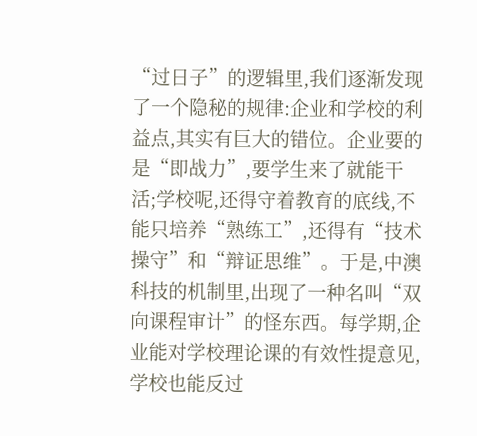“过日子”的逻辑里,我们逐渐发现了一个隐秘的规律:企业和学校的利益点,其实有巨大的错位。企业要的是“即战力”,要学生来了就能干活;学校呢,还得守着教育的底线,不能只培养“熟练工”,还得有“技术操守”和“辩证思维”。于是,中澳科技的机制里,出现了一种名叫“双向课程审计”的怪东西。每学期,企业能对学校理论课的有效性提意见,学校也能反过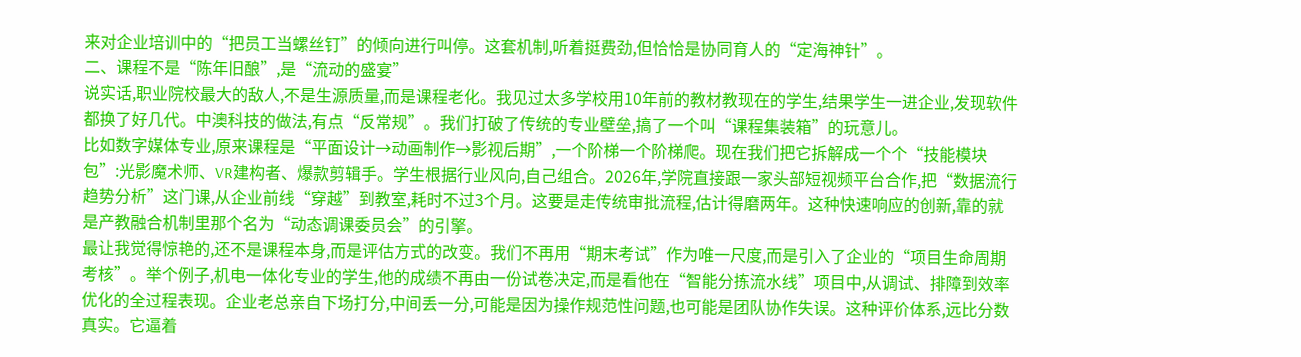来对企业培训中的“把员工当螺丝钉”的倾向进行叫停。这套机制,听着挺费劲,但恰恰是协同育人的“定海神针”。
二、课程不是“陈年旧酿”,是“流动的盛宴”
说实话,职业院校最大的敌人,不是生源质量,而是课程老化。我见过太多学校用10年前的教材教现在的学生,结果学生一进企业,发现软件都换了好几代。中澳科技的做法,有点“反常规”。我们打破了传统的专业壁垒,搞了一个叫“课程集装箱”的玩意儿。
比如数字媒体专业,原来课程是“平面设计→动画制作→影视后期”,一个阶梯一个阶梯爬。现在我们把它拆解成一个个“技能模块包”:光影魔术师、VR建构者、爆款剪辑手。学生根据行业风向,自己组合。2026年,学院直接跟一家头部短视频平台合作,把“数据流行趋势分析”这门课,从企业前线“穿越”到教室,耗时不过3个月。这要是走传统审批流程,估计得磨两年。这种快速响应的创新,靠的就是产教融合机制里那个名为“动态调课委员会”的引擎。
最让我觉得惊艳的,还不是课程本身,而是评估方式的改变。我们不再用“期末考试”作为唯一尺度,而是引入了企业的“项目生命周期考核”。举个例子,机电一体化专业的学生,他的成绩不再由一份试卷决定,而是看他在“智能分拣流水线”项目中,从调试、排障到效率优化的全过程表现。企业老总亲自下场打分,中间丢一分,可能是因为操作规范性问题,也可能是团队协作失误。这种评价体系,远比分数真实。它逼着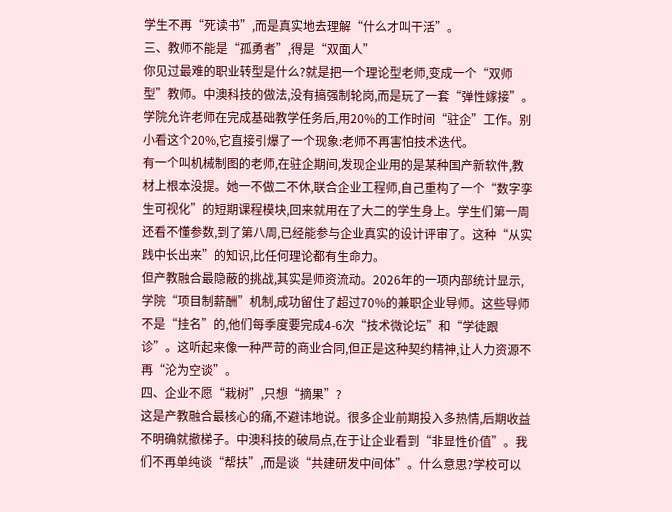学生不再“死读书”,而是真实地去理解“什么才叫干活”。
三、教师不能是“孤勇者”,得是“双面人”
你见过最难的职业转型是什么?就是把一个理论型老师,变成一个“双师型”教师。中澳科技的做法,没有搞强制轮岗,而是玩了一套“弹性嫁接”。学院允许老师在完成基础教学任务后,用20%的工作时间“驻企”工作。别小看这个20%,它直接引爆了一个现象:老师不再害怕技术迭代。
有一个叫机械制图的老师,在驻企期间,发现企业用的是某种国产新软件,教材上根本没提。她一不做二不休,联合企业工程师,自己重构了一个“数字孪生可视化”的短期课程模块,回来就用在了大二的学生身上。学生们第一周还看不懂参数,到了第八周,已经能参与企业真实的设计评审了。这种“从实践中长出来”的知识,比任何理论都有生命力。
但产教融合最隐蔽的挑战,其实是师资流动。2026年的一项内部统计显示,学院“项目制薪酬”机制,成功留住了超过70%的兼职企业导师。这些导师不是“挂名”的,他们每季度要完成4-6次“技术微论坛”和“学徒跟诊”。这听起来像一种严苛的商业合同,但正是这种契约精神,让人力资源不再“沦为空谈”。
四、企业不愿“栽树”,只想“摘果”?
这是产教融合最核心的痛,不避讳地说。很多企业前期投入多热情,后期收益不明确就撤梯子。中澳科技的破局点,在于让企业看到“非显性价值”。我们不再单纯谈“帮扶”,而是谈“共建研发中间体”。什么意思?学校可以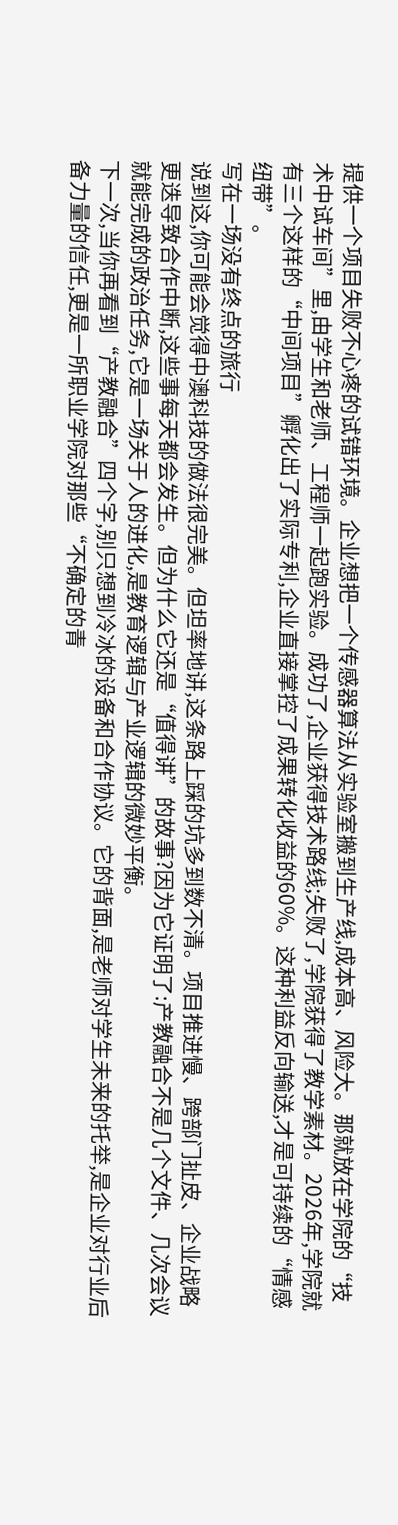提供一个项目失败不心疼的试错环境。企业想把一个传感器算法从实验室搬到生产线,成本高、风险大。那就放在学院的“技术中试车间”里,由学生和老师、工程师一起跑实验。成功了,企业获得技术路线;失败了,学院获得了教学素材。2026年,学院就有三个这样的“中间项目”孵化出了实际专利,企业直接掌控了成果转化收益的60%。这种利益反向输送,才是可持续的“情感纽带”。
写在一场没有终点的旅行
说到这,你可能会觉得中澳科技的做法很完美。但坦率地讲,这条路上踩的坑多到数不清。项目推进慢、跨部门扯皮、企业战略更迭导致合作中断,这些事每天都会发生。但为什么它还是“值得讲”的故事?因为它证明了:产教融合不是几个文件、几次会议就能完成的政治任务,它是一场关于人的进化,是教育逻辑与产业逻辑的微妙平衡。
下一次,当你再看到“产教融合”四个字,别只想到冷冰的设备和合作协议。它的背面,是老师对学生未来的托举,是企业对行业后备力量的信任,更是一所职业学院对那些“不确定的青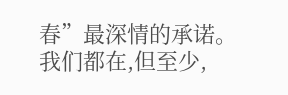春”最深情的承诺。我们都在,但至少,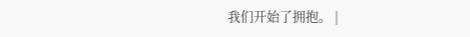我们开始了拥抱。 |